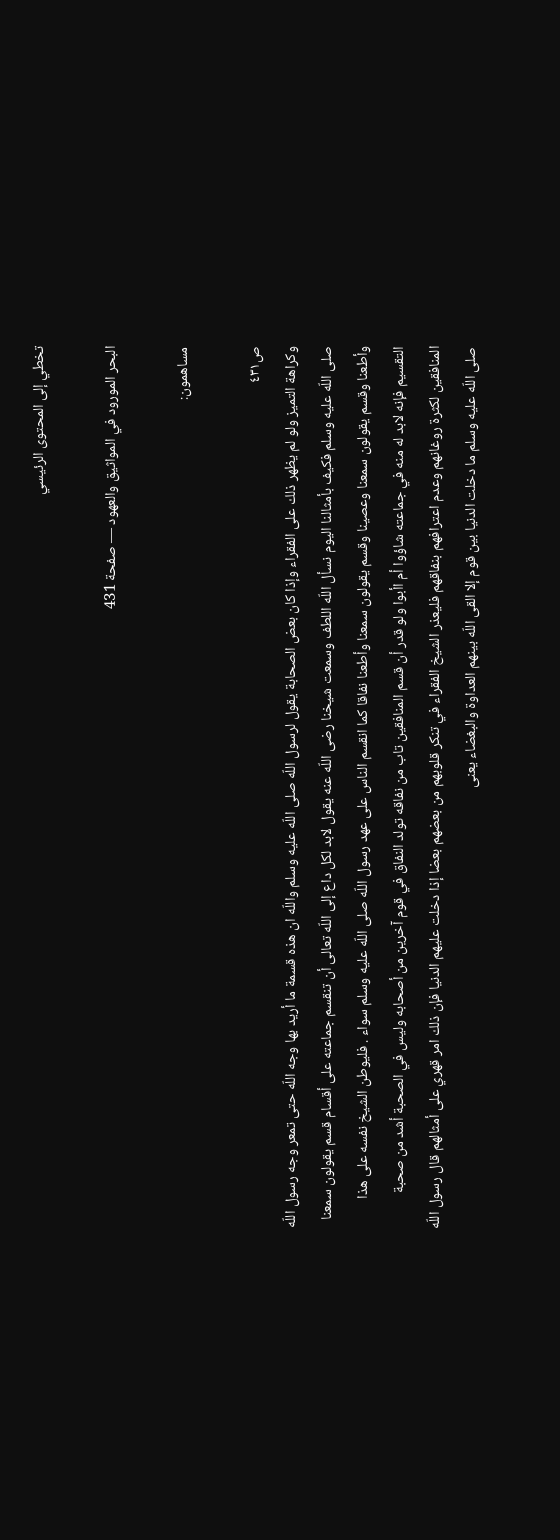تخطي إلى المحتوى الرئيسي

البحر المورود في المواثيق والعهود — صفحة 431

مساهمون:

ص٤٣١
وكراهة التميز ولو لم يظهر ذلك على الفقراء وإذا كان بعض الصحابة يقول لرسول اللّه صلى اللّه عليه وسلم واللّه ان هذه قسمة ما أريد بها وجه اللّه حتى تمعر وجه رسول اللّه صلى اللّه عليه وسلم فكيف بأمثالنا اليوم نسأل اللّه اللطف وسمعت شيخنا رضى اللّه عنه يقول لابد لكل داع إلى اللّه تعالى أن تنقسم جماعته على أقسام قسم يقولون سمعنا وأطعنا وقسم يقولون سمعنا وعصينا وقسم يقولون سمعنا وأطعنا نفاقا كما انقسم الناس على عهد رسول اللّه صلى اللّه عليه وسلم سواء . فليوطن الشيخ نفسه على هذا التقسيم فإنه لابد له منه في جماعته شاؤوا أم اأبوا ولو قدر أن قسم المنافقين تاب من نفاقه تولد النفاق في قوم آخرين من أصحابه وليس في الصحبة أشد من صحبة المنافقين لكثرة روغانهم وعدم اعترافهم بنفاقهم فليعذر الشيخ الفقراء في تنكر قلوبهم من بعضهم بعضا إذا دخلت عليهم الدنيا فإن ذلك امر قهري على أمثالهم قال رسول اللّه صلى اللّه عليه وسلم ما دخلت الدنيا بين قوم إلا القى اللّه بينهم العداوة والبغضاء يعنى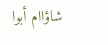شاؤاام أبوا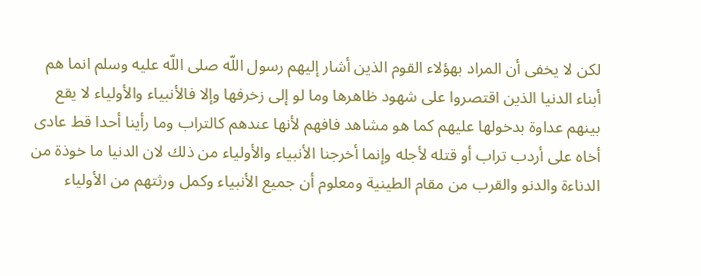لكن لا يخفى أن المراد بهؤلاء القوم الذين أشار إليهم رسول اللّه صلى اللّه عليه وسلم انما هم أبناء الدنيا الذين اقتصروا على شهود ظاهرها وما لو إلى زخرفها وإلا فالأنبياء والأولياء لا يقع بينهم عداوة بدخولها عليهم كما هو مشاهد فافهم لأنها عندهم كالتراب وما رأينا أحدا قط عادى أخاه على أردب تراب أو قتله لأجله وإنما أخرجنا الأنبياء والأولياء من ذلك لان الدنيا ما خوذة من الدناءة والدنو والقرب من مقام الطينية ومعلوم أن جميع الأنبياء وكمل ورثتهم من الأولياء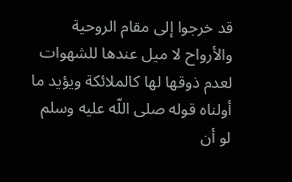قد خرجوا إلى مقام الروحية والأرواح لا ميل عندها للشهوات لعدم ذوقها لها كالملائكة ويؤيد ما أولناه قوله صلى اللّه عليه وسلم لو أن